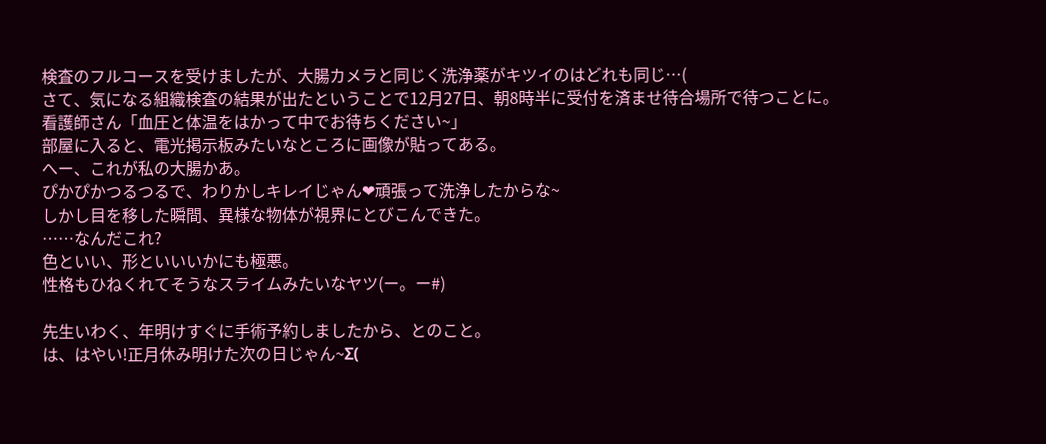検査のフルコースを受けましたが、大腸カメラと同じく洗浄薬がキツイのはどれも同じ…(
さて、気になる組織検査の結果が出たということで12月27日、朝8時半に受付を済ませ待合場所で待つことに。
看護師さん「血圧と体温をはかって中でお待ちください~」
部屋に入ると、電光掲示板みたいなところに画像が貼ってある。
へー、これが私の大腸かあ。
ぴかぴかつるつるで、わりかしキレイじゃん❤頑張って洗浄したからな~
しかし目を移した瞬間、異様な物体が視界にとびこんできた。
……なんだこれ?
色といい、形といいいかにも極悪。
性格もひねくれてそうなスライムみたいなヤツ(ー。ー#)

先生いわく、年明けすぐに手術予約しましたから、とのこと。
は、はやい!正月休み明けた次の日じゃん~Σ(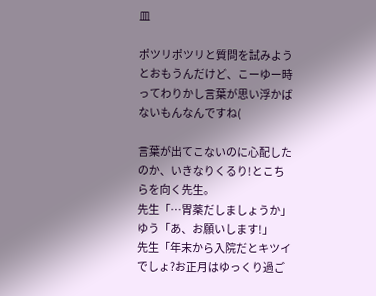皿

ポツリポツリと質問を試みようとおもうんだけど、こーゆー時ってわりかし言葉が思い浮かばないもんなんですね(

言葉が出てこないのに心配したのか、いきなりくるり!とこちらを向く先生。
先生「…胃薬だしましょうか」
ゆう「あ、お願いします!」
先生「年末から入院だとキツイでしょ?お正月はゆっくり過ご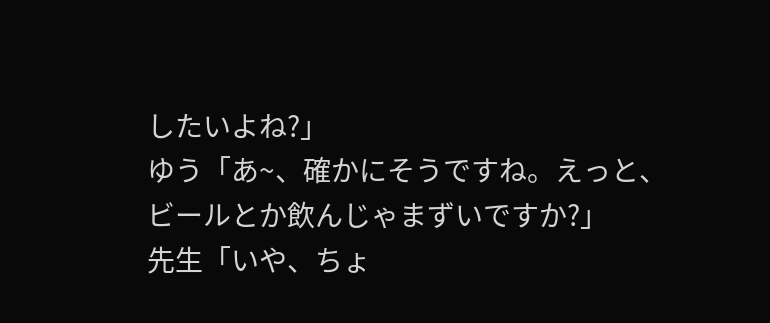したいよね?」
ゆう「あ~、確かにそうですね。えっと、ビールとか飲んじゃまずいですか?」
先生「いや、ちょ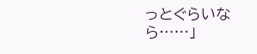っとぐらいなら……」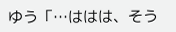ゆう「…ははは、そう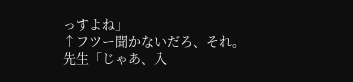っすよね」
↑フツー聞かないだろ、それ。
先生「じゃあ、入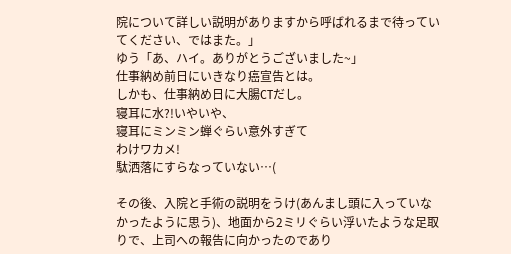院について詳しい説明がありますから呼ばれるまで待っていてください、ではまた。」
ゆう「あ、ハイ。ありがとうございました~」
仕事納め前日にいきなり癌宣告とは。
しかも、仕事納め日に大腸CTだし。
寝耳に水?!いやいや、
寝耳にミンミン蝉ぐらい意外すぎて
わけワカメ!
駄洒落にすらなっていない…(

その後、入院と手術の説明をうけ(あんまし頭に入っていなかったように思う)、地面から2ミリぐらい浮いたような足取りで、上司への報告に向かったのであり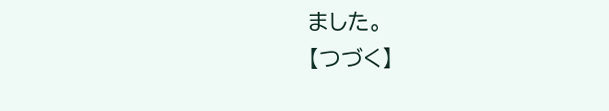ました。
【つづく】